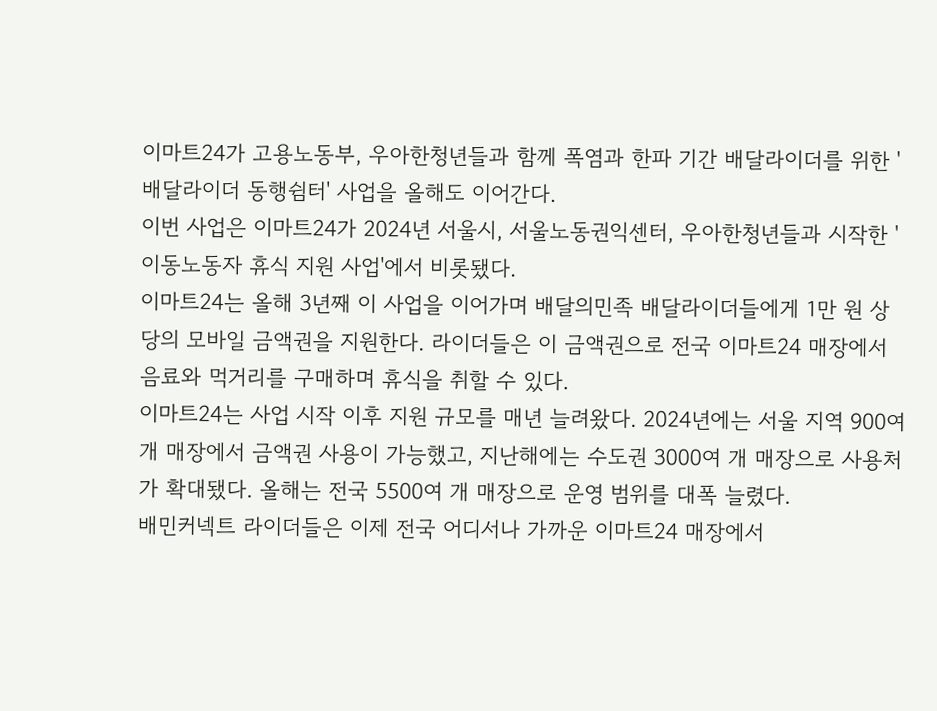이마트24가 고용노동부, 우아한청년들과 함께 폭염과 한파 기간 배달라이더를 위한 '배달라이더 동행쉼터' 사업을 올해도 이어간다.
이번 사업은 이마트24가 2024년 서울시, 서울노동권익센터, 우아한청년들과 시작한 '이동노동자 휴식 지원 사업'에서 비롯됐다.
이마트24는 올해 3년째 이 사업을 이어가며 배달의민족 배달라이더들에게 1만 원 상당의 모바일 금액권을 지원한다. 라이더들은 이 금액권으로 전국 이마트24 매장에서 음료와 먹거리를 구매하며 휴식을 취할 수 있다.
이마트24는 사업 시작 이후 지원 규모를 매년 늘려왔다. 2024년에는 서울 지역 900여 개 매장에서 금액권 사용이 가능했고, 지난해에는 수도권 3000여 개 매장으로 사용처가 확대됐다. 올해는 전국 5500여 개 매장으로 운영 범위를 대폭 늘렸다.
배민커넥트 라이더들은 이제 전국 어디서나 가까운 이마트24 매장에서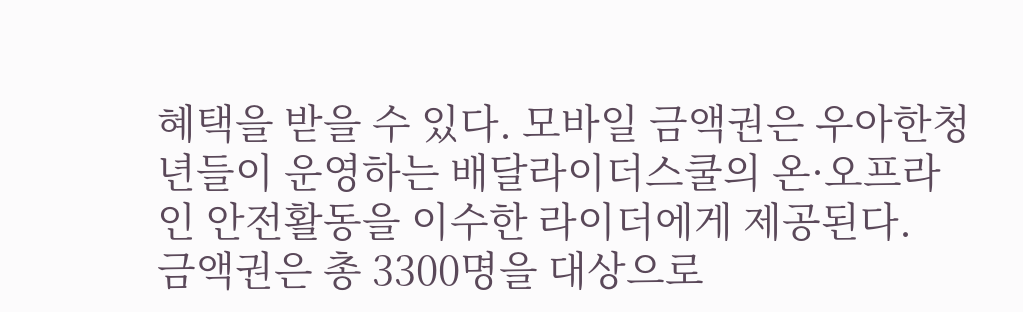혜택을 받을 수 있다. 모바일 금액권은 우아한청년들이 운영하는 배달라이더스쿨의 온·오프라인 안전활동을 이수한 라이더에게 제공된다.
금액권은 총 3300명을 대상으로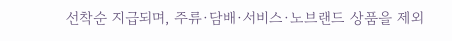선착순 지급되며, 주류·담배·서비스·노브랜드 상품을 제외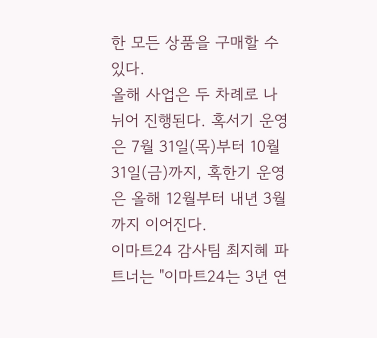한 모든 상품을 구매할 수 있다.
올해 사업은 두 차례로 나뉘어 진행된다. 혹서기 운영은 7월 31일(목)부터 10월 31일(금)까지, 혹한기 운영은 올해 12월부터 내년 3월까지 이어진다.
이마트24 감사팀 최지혜 파트너는 "이마트24는 3년 연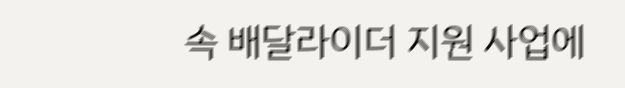속 배달라이더 지원 사업에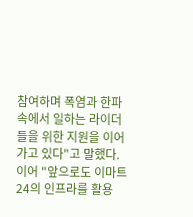참여하며 폭염과 한파 속에서 일하는 라이더들을 위한 지원을 이어가고 있다"고 말했다. 이어 "앞으로도 이마트24의 인프라를 활용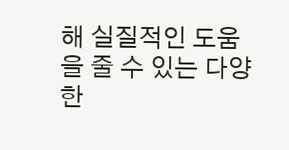해 실질적인 도움을 줄 수 있는 다양한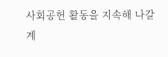사회공헌 활동을 지속해 나갈 계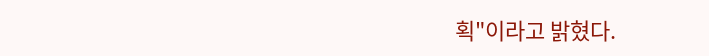획"이라고 밝혔다.